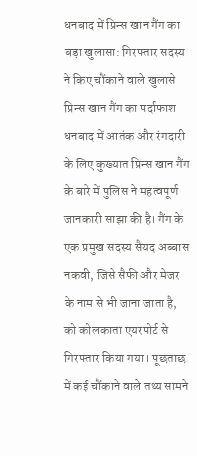धनबाद में प्रिन्स खान गैंग का बड़ा खुलासा: गिरफ्तार सदस्य ने किए चौंकाने वाले खुलासे
प्रिन्स खान गैंग का पर्दाफाश
धनबाद में आतंक और रंगदारी के लिए कुख्यात प्रिन्स खान गैंग के बारे में पुलिस ने महत्वपूर्ण जानकारी साझा की है। गैंग के एक प्रमुख सदस्य सैयद अब्बास नकवी, जिसे सैफी और मेजर के नाम से भी जाना जाता है, को कोलकाता एयरपोर्ट से गिरफ्तार किया गया। पूछताछ में कई चौंकाने वाले तथ्य सामने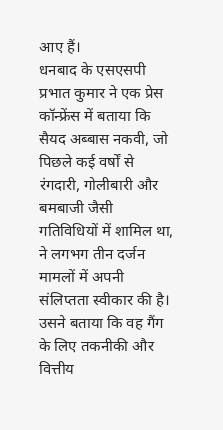आए हैं।
धनबाद के एसएसपी प्रभात कुमार ने एक प्रेस कॉन्फ्रेंस में बताया कि सैयद अब्बास नकवी, जो पिछले कई वर्षों से रंगदारी, गोलीबारी और बमबाजी जैसी गतिविधियों में शामिल था, ने लगभग तीन दर्जन मामलों में अपनी संलिप्तता स्वीकार की है। उसने बताया कि वह गैंग के लिए तकनीकी और वित्तीय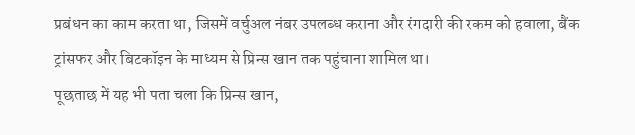प्रबंधन का काम करता था, जिसमें वर्चुअल नंबर उपलब्ध कराना और रंगदारी की रकम को हवाला, बैंक ट्रांसफर और बिटकॉइन के माध्यम से प्रिन्स खान तक पहुंचाना शामिल था।
पूछताछ में यह भी पता चला कि प्रिन्स खान,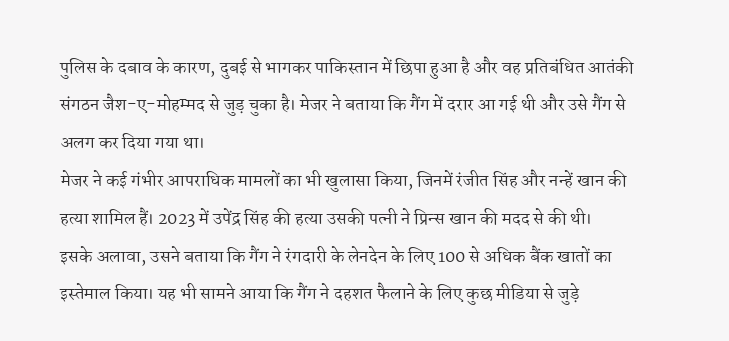पुलिस के दबाव के कारण, दुबई से भागकर पाकिस्तान में छिपा हुआ है और वह प्रतिबंधित आतंकी संगठन जैश-ए-मोहम्मद से जुड़ चुका है। मेजर ने बताया कि गैंग में दरार आ गई थी और उसे गैंग से अलग कर दिया गया था।
मेजर ने कई गंभीर आपराधिक मामलों का भी खुलासा किया, जिनमें रंजीत सिंह और नन्हें खान की हत्या शामिल हैं। 2023 में उपेंद्र सिंह की हत्या उसकी पत्नी ने प्रिन्स खान की मदद से की थी।
इसके अलावा, उसने बताया कि गैंग ने रंगदारी के लेनदेन के लिए 100 से अधिक बैंक खातों का इस्तेमाल किया। यह भी सामने आया कि गैंग ने दहशत फैलाने के लिए कुछ मीडिया से जुड़े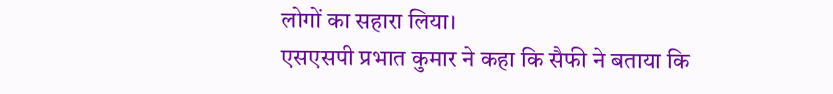लोगों का सहारा लिया।
एसएसपी प्रभात कुमार ने कहा कि सैफी ने बताया कि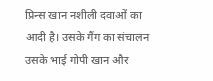प्रिन्स खान नशीली दवाओं का आदी है। उसके गैंग का संचालन उसके भाई गोपी खान और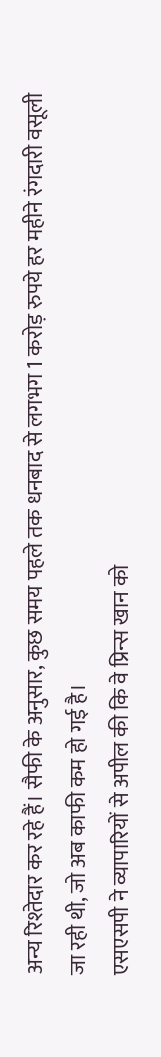अन्य रिश्तेदार कर रहे हैं। सैफी के अनुसार, कुछ समय पहले तक धनबाद से लगभग 1 करोड़ रुपये हर महीने रंगदारी वसूली जा रही थी, जो अब काफी कम हो गई है।
एसएसपी ने व्यापारियों से अपील की कि वे प्रिन्स खान को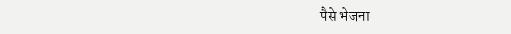पैसे भेजना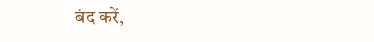बंद करें,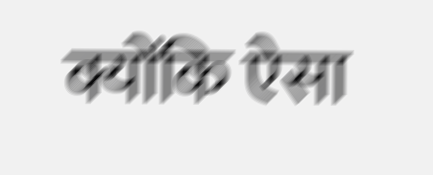क्योंकि ऐसा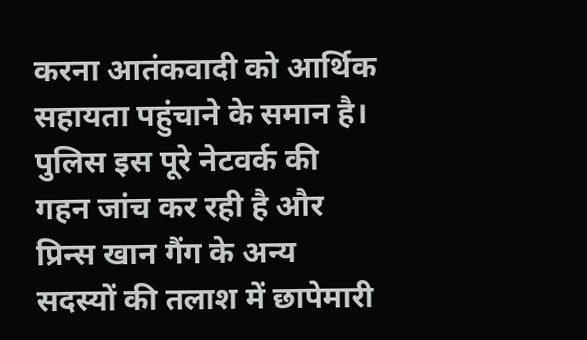करना आतंकवादी को आर्थिक सहायता पहुंचाने के समान है।
पुलिस इस पूरे नेटवर्क की गहन जांच कर रही है और प्रिन्स खान गैंग के अन्य सदस्यों की तलाश में छापेमारी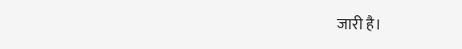जारी है।